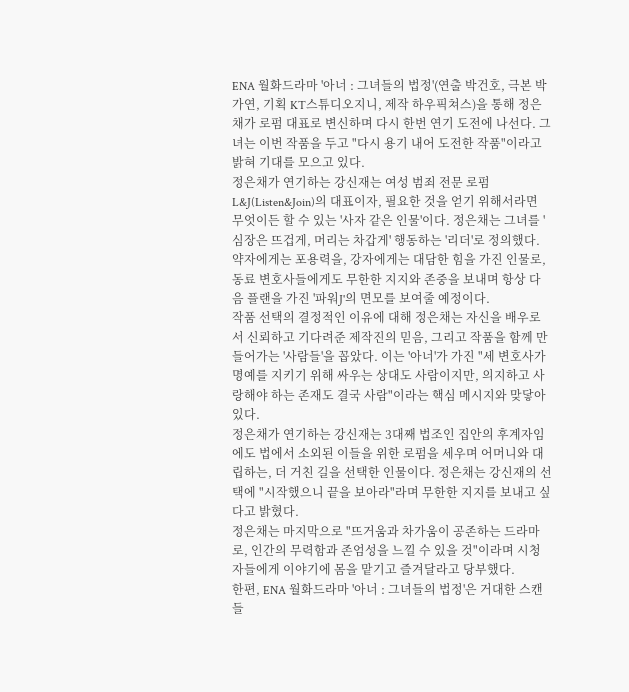ENA 월화드라마 '아너 : 그녀들의 법정'(연출 박건호, 극본 박가연, 기획 KT스튜디오지니, 제작 하우픽쳐스)을 통해 정은채가 로펌 대표로 변신하며 다시 한번 연기 도전에 나선다. 그녀는 이번 작품을 두고 "다시 용기 내어 도전한 작품"이라고 밝혀 기대를 모으고 있다.
정은채가 연기하는 강신재는 여성 범죄 전문 로펌 L&J(Listen&Join)의 대표이자, 필요한 것을 얻기 위해서라면 무엇이든 할 수 있는 '사자 같은 인물'이다. 정은채는 그녀를 '심장은 뜨겁게, 머리는 차갑게' 행동하는 '리더'로 정의했다. 약자에게는 포용력을, 강자에게는 대담한 힘을 가진 인물로, 동료 변호사들에게도 무한한 지지와 존중을 보내며 항상 다음 플랜을 가진 '파워J'의 면모를 보여줄 예정이다.
작품 선택의 결정적인 이유에 대해 정은채는 자신을 배우로서 신뢰하고 기다려준 제작진의 믿음, 그리고 작품을 함께 만들어가는 '사람들'을 꼽았다. 이는 '아너'가 가진 "세 변호사가 명예를 지키기 위해 싸우는 상대도 사람이지만, 의지하고 사랑해야 하는 존재도 결국 사람"이라는 핵심 메시지와 맞닿아 있다.
정은채가 연기하는 강신재는 3대째 법조인 집안의 후계자임에도 법에서 소외된 이들을 위한 로펌을 세우며 어머니와 대립하는, 더 거친 길을 선택한 인물이다. 정은채는 강신재의 선택에 "시작했으니 끝을 보아라"라며 무한한 지지를 보내고 싶다고 밝혔다.
정은채는 마지막으로 "뜨거움과 차가움이 공존하는 드라마로, 인간의 무력함과 존엄성을 느낄 수 있을 것"이라며 시청자들에게 이야기에 몸을 맡기고 즐겨달라고 당부했다.
한편, ENA 월화드라마 '아너 : 그녀들의 법정'은 거대한 스캔들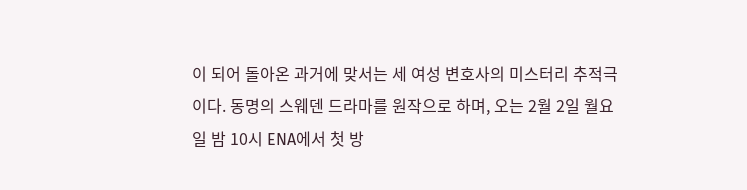이 되어 돌아온 과거에 맞서는 세 여성 변호사의 미스터리 추적극이다. 동명의 스웨덴 드라마를 원작으로 하며, 오는 2월 2일 월요일 밤 10시 ENA에서 첫 방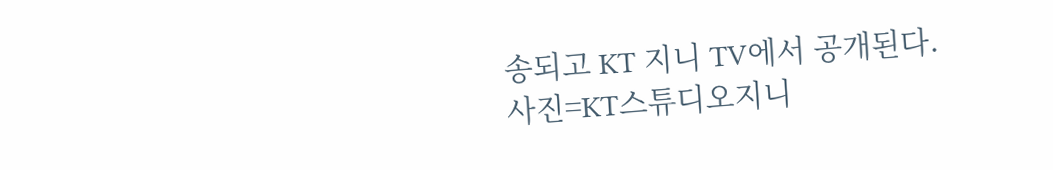송되고 KT 지니 TV에서 공개된다.
사진=KT스튜디오지니